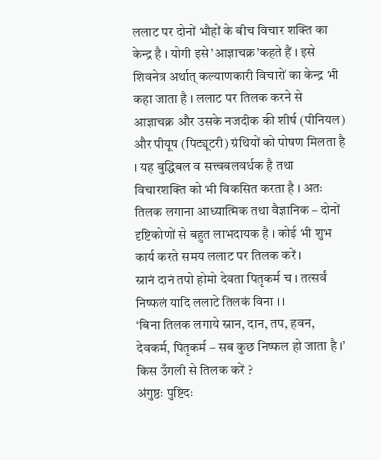ललाट पर दोनों भौहों के बीच विचार शक्ति का केन्द्र है । योगी इसे’आज्ञाचक्र’कहते हैं । इसे शिवनेत्र अर्थात् कल्याणकारी विचारों का केन्द्र भी कहा जाता है । ललाट पर तिलक करने से आज्ञाचक्र और उसके नजदीक की शीर्ष (पीनियल) और पीयूष (पिट्यूटरी) ग्रंथियों को पोषण मिलता है । यह बुद्धिबल व सत्त्वबलवर्धक है तथा विचारशक्ति को भी विकसित करता है । अतः तिलक लगाना आध्यात्मिक तथा वैज्ञानिक – दोनों दृष्टिकोणों से बहुत लाभदायक है । कोई भी शुभ कार्य करते समय ललाट पर तिलक करें ।
स्नानं दानं तपो होमो देवता पितृकर्म च । तत्सर्वं निष्फलं यादि ललाटे तिलकं विना । ।
‘बिना तिलक लगाये स्नान, दान, तप, हवन, देवकर्म, पितृकर्म – सब कुछ निष्फल हो जाता है ।’
किस उँगली से तिलक करें ?
अंगुष्ठः पुष्टिदः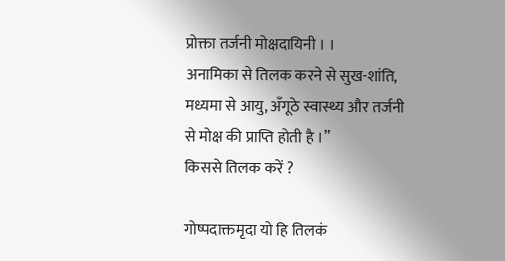प्रोक्ता तर्जनी मोक्षदायिनी । ।
अनामिका से तिलक करने से सुख-शांति, मध्यमा से आयु, अँगूठे स्वास्थ्य और तर्जनी से मोक्ष की प्राप्ति होती है ।”
किससे तिलक करें ?

गोष्पदाक्तमृदा यो हि तिलकं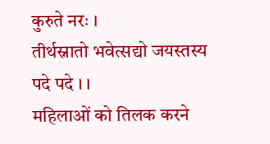कुरुते नरः ।
तीर्थस्नातो भवेत्सद्यो जयस्तस्य पदे पदे । ।
महिलाओं को तिलक करने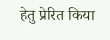हेतु प्रेरित किया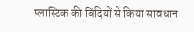प्लास्टिक की बिंदियों से किया सावधान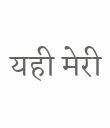यही मेरी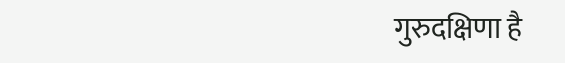गुरुदक्षिणा है